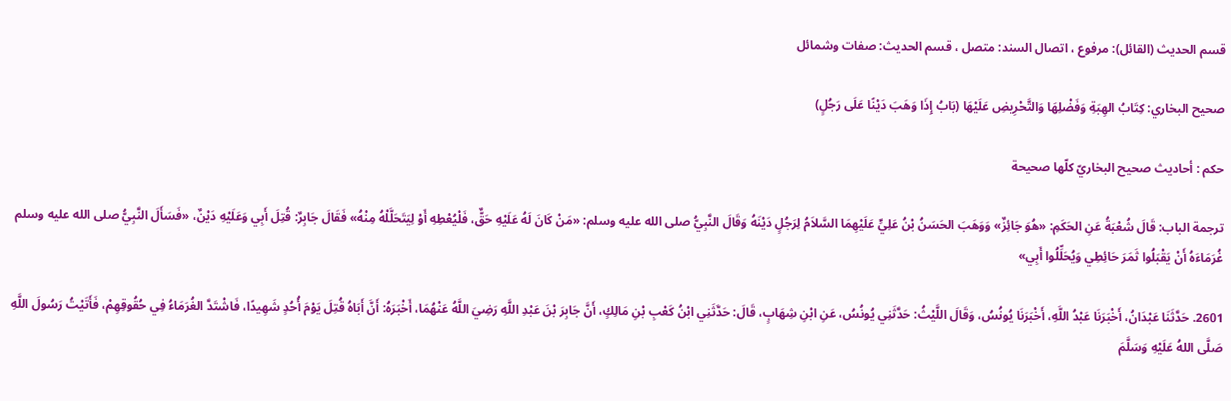قسم الحديث (القائل): مرفوع ، اتصال السند: متصل ، قسم الحديث: صفات وشمائل

صحيح البخاري: كِتَابُ الهِبَةِ وَفَضْلِهَا وَالتَّحْرِيضِ عَلَيْهَا (بَابُ إِذَا وَهَبَ دَيْنًا عَلَى رَجُلٍ)

حکم : أحاديث صحيح البخاريّ كلّها صحيحة

ترجمة الباب: قَالَ شُعْبَةُ عَنِ الحَكَمِ: «هُوَ جَائِزٌ» وَوَهَبَ الحَسَنُ بْنُ عَلِيٍّ عَلَيْهِمَا السَّلاَمُ لِرَجُلٍ دَيْنَهُ وَقَالَ النَّبِيُّ صلى الله عليه وسلم: «مَنْ كَانَ لَهُ عَلَيْهِ حَقٌّ، فَلْيُعْطِهِ أَوْ لِيَتَحَلَّلْهُ مِنْهُ» فَقَالَ جَابِرٌ: قُتِلَ أَبِي وَعَلَيْهِ دَيْنٌ، «فَسَأَلَ النَّبِيُّ صلى الله عليه وسلم غُرَمَاءَهُ أَنْ يَقْبَلُوا ثَمَرَ حَائِطِي وَيُحَلِّلُوا أَبِي»

2601. حَدَّثَنَا عَبْدَانُ، أَخْبَرَنَا عَبْدُ اللَّهِ، أَخْبَرَنَا يُونُسُ، وَقَالَ اللَّيْثُ: حَدَّثَنِي يُونُسُ، عَنِ ابْنِ شِهَابٍ، قَالَ: حَدَّثَنِي ابْنُ كَعْبِ بْنِ مَالِكٍ، أَنَّ جَابِرَ بْنَ عَبْدِ اللَّهِ رَضِيَ اللَّهُ عَنْهُمَا، أَخْبَرَهُ: أَنَّ أَبَاهُ قُتِلَ يَوْمَ أُحُدٍ شَهِيدًا، فَاشْتَدَّ الغُرَمَاءُ فِي حُقُوقِهِمْ، فَأَتَيْتُ رَسُولَ اللَّهِ صَلَّى اللهُ عَلَيْهِ وَسَلَّمَ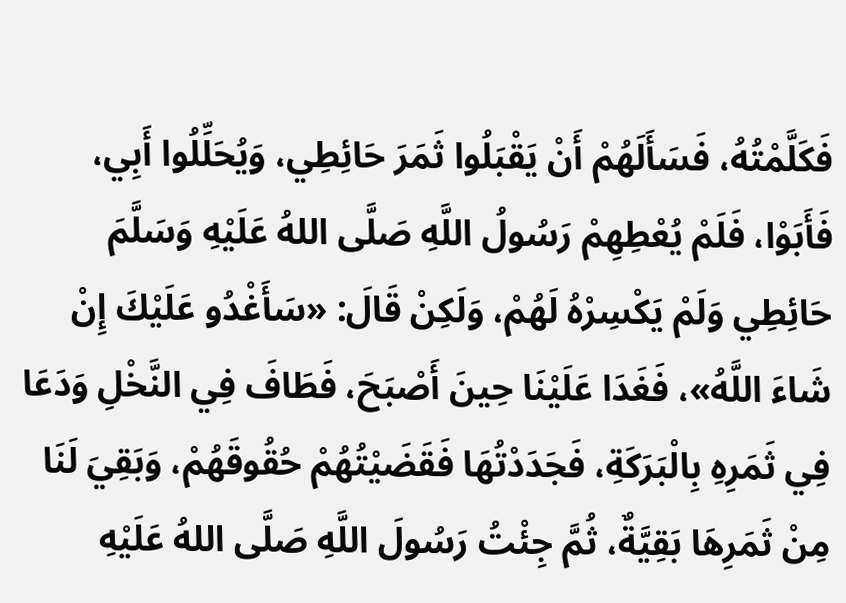فَكَلَّمْتُهُ، فَسَأَلَهُمْ أَنْ يَقْبَلُوا ثَمَرَ حَائِطِي، وَيُحَلِّلُوا أَبِي، فَأَبَوْا، فَلَمْ يُعْطِهِمْ رَسُولُ اللَّهِ صَلَّى اللهُ عَلَيْهِ وَسَلَّمَ حَائِطِي وَلَمْ يَكْسِرْهُ لَهُمْ، وَلَكِنْ قَالَ: «سَأَغْدُو عَلَيْكَ إِنْ شَاءَ اللَّهُ»، فَغَدَا عَلَيْنَا حِينَ أَصْبَحَ، فَطَافَ فِي النَّخْلِ وَدَعَا فِي ثَمَرِهِ بِالْبَرَكَةِ، فَجَدَدْتُهَا فَقَضَيْتُهُمْ حُقُوقَهُمْ، وَبَقِيَ لَنَا مِنْ ثَمَرِهَا بَقِيَّةٌ، ثُمَّ جِئْتُ رَسُولَ اللَّهِ صَلَّى اللهُ عَلَيْهِ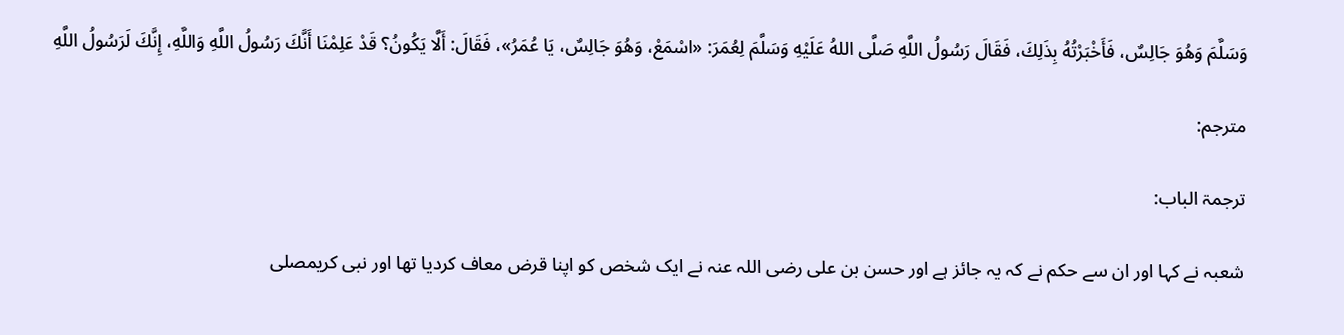وَسَلَّمَ وَهُوَ جَالِسٌ، فَأَخْبَرْتُهُ بِذَلِكَ، فَقَالَ رَسُولُ اللَّهِ صَلَّى اللهُ عَلَيْهِ وَسَلَّمَ لِعُمَرَ: «اسْمَعْ، وَهُوَ جَالِسٌ، يَا عُمَرُ»، فَقَالَ: أَلَّا يَكُونُ؟ قَدْ عَلِمْنَا أَنَّكَ رَسُولُ اللَّهِ وَاللَّهِ، إِنَّكَ لَرَسُولُ اللَّهِ

مترجم:

ترجمۃ الباب:

شعبہ نے کہا اور ان سے حکم نے کہ یہ جائز ہے اور حسن بن علی رضی اللہ عنہ نے ایک شخص کو اپنا قرض معاف کردیا تھا اور نبی کریمصلى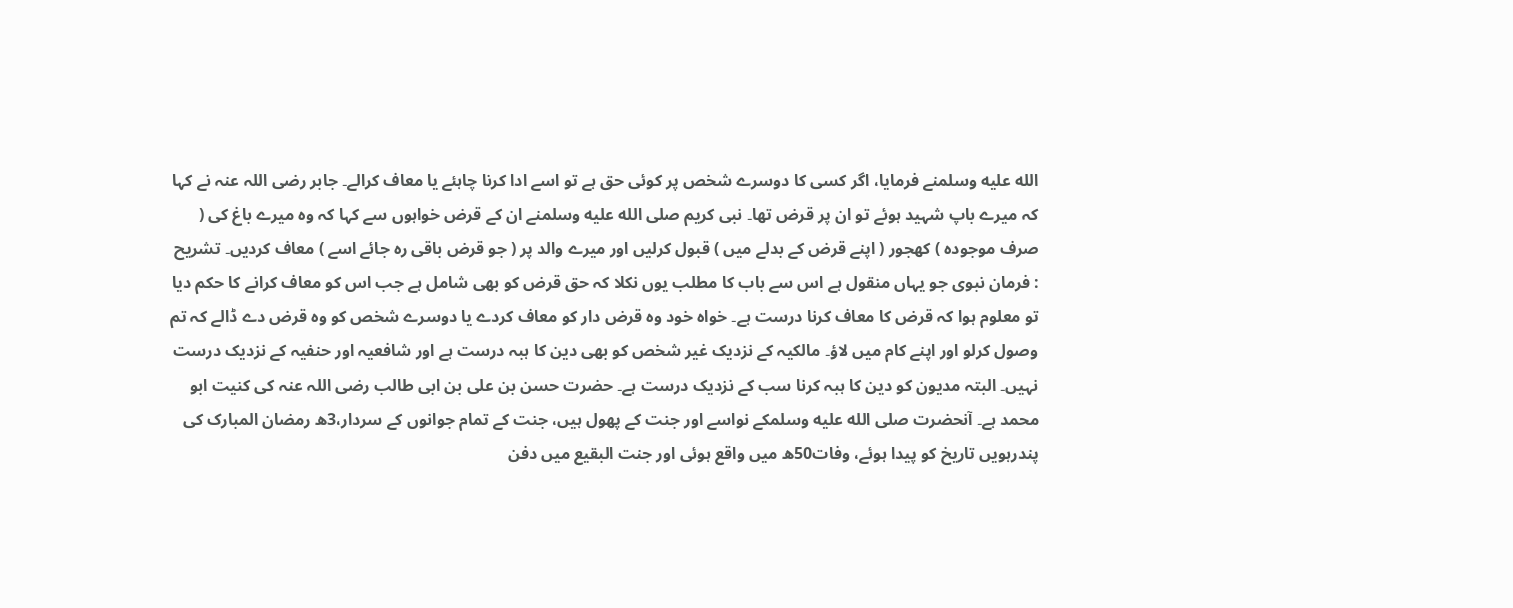الله عليه وسلمنے فرمایا، اگر کسی کا دوسرے شخص پر کوئی حق ہے تو اسے ادا کرنا چاہئے یا معاف کرالے۔ جابر رضی اللہ عنہ نے کہا کہ میرے باپ شہید ہوئے تو ان پر قرض تھا۔ نبی کریم صلى الله عليه وسلمنے ان کے قرض خواہوں سے کہا کہ وہ میرے باغ کی ( صرف موجودہ ) کھجور ( اپنے قرض کے بدلے میں ) قبول کرلیں اور میرے والد پر ( جو قرض باقی رہ جائے اسے ) معاف کردیں۔ تشریح : فرمان نبوی جو یہاں منقول ہے اس سے باب کا مطلب یوں نکلا کہ حق قرض کو بھی شامل ہے جب اس کو معاف کرانے کا حکم دیا تو معلوم ہوا کہ قرض کا معاف کرنا درست ہے۔ خواہ خود وہ قرض دار کو معاف کردے یا دوسرے شخص کو وہ قرض دے ڈالے کہ تم وصول کرلو اور اپنے کام میں لاؤ۔ مالکیہ کے نزدیک غیر شخص کو بھی دین کا ہبہ درست ہے اور شافعیہ اور حنفیہ کے نزدیک درست نہیں۔ البتہ مدیون کو دین کا ہبہ کرنا سب کے نزدیک درست ہے۔ حضرت حسن بن علی بن ابی طالب رضی اللہ عنہ کی کنیت ابو محمد ہے۔ آنحضرت صلى الله عليه وسلمکے نواسے اور جنت کے پھول ہیں، جنت کے تمام جوانوں کے سردار،3ھ رمضان المبارک کی پندرہویں تاریخ کو پیدا ہوئے، وفات50ھ میں واقع ہوئی اور جنت البقیع میں دفن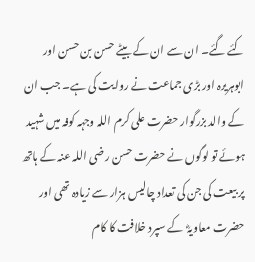کئے گئے۔ ان سے ان کے بیٹے حسن بن حسن اور ابوہریرہ اور بڑی جماعت نے روایت کی ہے۔ جب ان کے والد بزرگوار حضرت علی کرم اللہ وجہہ کوفہ میں شہید ہوئے تو لوگوں نے حضرت حسن رضی اللہ عنہ کے ہاتھ پر بیعت کی جن کی تعداد چالیس ہزار سے زیادہ تھی اور حضرت معاویہؓ  کے سپرد خلافت کا کام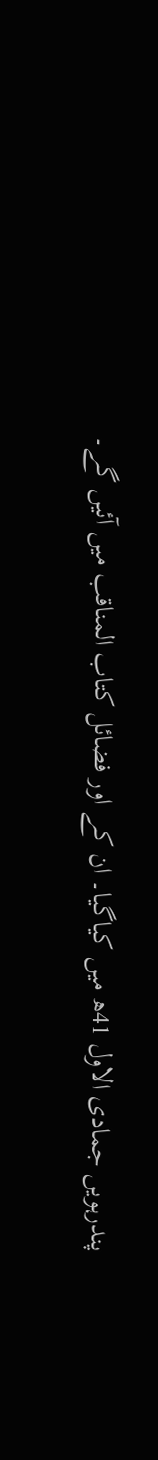پندرہویں جمادی الاول 41ھ میں کیاگیا۔ ان کے اور فضائل کتاب المناقب میں آئیں گے۔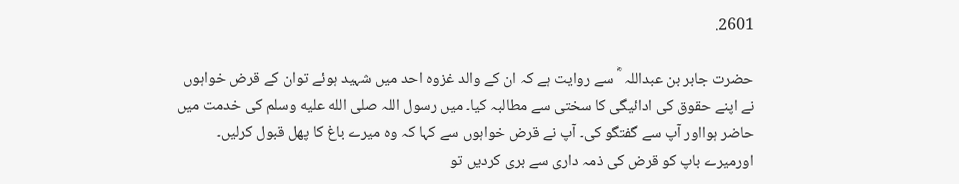2601.

حضرت جابر بن عبداللہ  ؓ سے روایت ہے کہ ان کے والد غزوہ احد میں شہید ہوئے توان کے قرض خواہوں نے اپنے حقوق کی ادائیگی کا سختی سے مطالبہ کیا۔ میں رسول اللہ صلى الله عليه وسلم کی خدمت میں حاضر ہوااور آپ سے گفتگو کی۔ آپ نے قرض خواہوں سے کہا کہ وہ میرے باغ کا پھل قبول کرلیں۔ اورمیرے باپ کو قرض کی ذمہ داری سے بری کردیں تو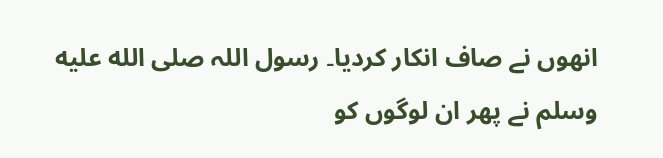انھوں نے صاف انکار کردیا۔ رسول اللہ صلى الله عليه وسلم نے پھر ان لوگوں کو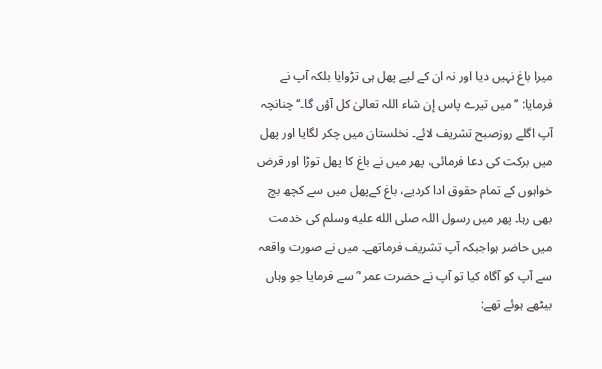میرا باغ نہیں دیا اور نہ ان کے لیے پھل ہی تڑوایا بلکہ آپ نے فرمایا: ’’میں تیرے پاس إن شاء اللہ تعالیٰ کل آؤں گا۔‘‘ چنانچہ آپ اگلے روزصبح تشریف لائے۔ نخلستان میں چکر لگایا اور پھل میں برکت کی دعا فرمائی، پھر میں نے باغ کا پھل توڑا اور قرض خواہوں کے تمام حقوق ادا کردیے، باغ کےپھل میں سے کچھ بچ بھی رہا۔ پھر میں رسول اللہ صلى الله عليه وسلم کی خدمت میں حاضر ہواجبکہ آپ تشریف فرماتھے۔ میں نے صورت واقعہ سے آپ کو آگاہ کیا تو آپ نے حضرت عمر  ؓ سے فرمایا جو وہاں بیٹھے ہوئے تھے: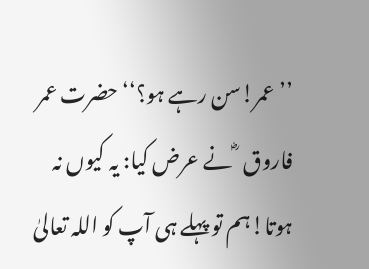’’عمر!سن رہے ہو؟‘‘ حضرت عمر فاروق  ؓ نے عرض کیا: یہ کیوں نہ ہوتا!ہم تو پہلے ہی آپ کو اللہ تعالیٰ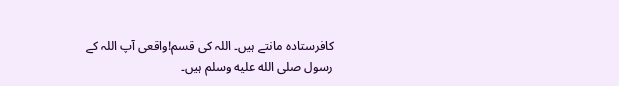کافرستادہ مانتے ہیں۔ اللہ کی قسم!واقعی آپ اللہ کے رسول صلى الله عليه وسلم ہیں۔